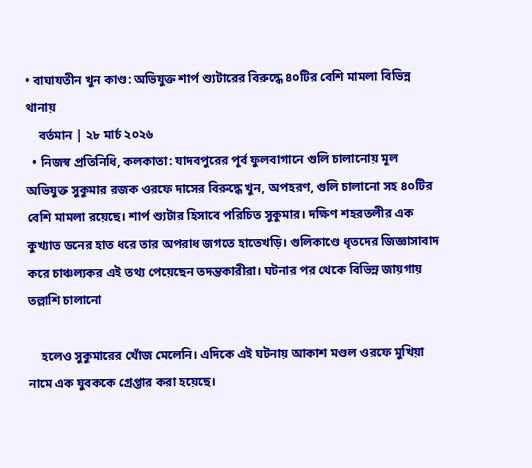• বাঘাযতীন খুন কাণ্ড: অভিযুক্ত শার্প শ্যুটারের বিরুদ্ধে ৪০টির বেশি মামলা বিভিন্ন থানায়
    বর্তমান | ২৮ মার্চ ২০২৬
  • নিজস্ব প্রতিনিধি, কলকাতা: যাদবপুরের পূর্ব ফুলবাগানে গুলি চালানোয় মূল অভিযুক্ত সুকুমার রজক ওরফে দাসের বিরুদ্ধে খুন, অপহরণ, গুলি চালানো সহ ৪০টির বেশি মামলা রয়েছে। শার্প শ্যুটার হিসাবে পরিচিত সুকুমার। দক্ষিণ শহরতলীর এক কুখ্যাত ডনের হাত ধরে তার অপরাধ জগতে হাতেখড়ি। গুলিকাণ্ডে ধৃতদের জিজ্ঞাসাবাদ করে চাঞ্চল্যকর এই তথ্য পেয়েছেন তদন্তকারীরা। ঘটনার পর থেকে বিভিন্ন জায়গায় তল্লাশি চালানো

    হলেও সুকুমারের খোঁজ মেলেনি। এদিকে এই ঘটনায় আকাশ মণ্ডল ওরফে মুখিয়া নামে এক যুবককে গ্রেপ্তার করা হয়েছে।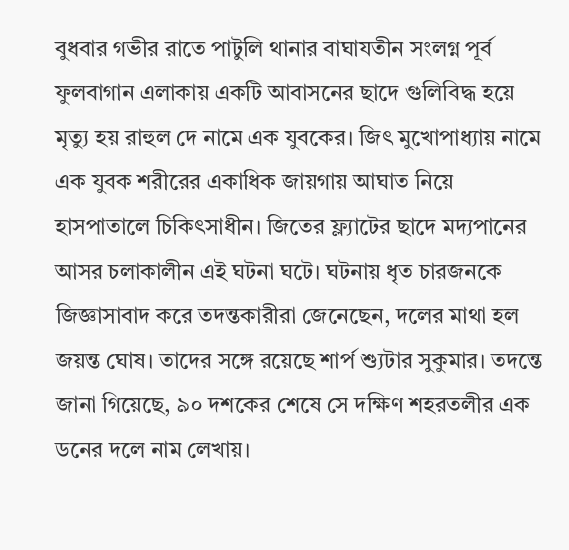বুধবার গভীর রাতে পাটুলি থানার বাঘাযতীন সংলগ্ন পূর্ব ফুলবাগান এলাকায় একটি আবাসনের ছাদে গুলিবিদ্ধ হয়ে মৃত্যু হয় রাহুল দে নামে এক যুবকের। জিৎ মুখোপাধ্যায় নামে এক যুবক শরীরের একাধিক জায়গায় আঘাত নিয়ে হাসপাতালে চিকিৎসাধীন। জিতের ফ্ল্যাটের ছাদে মদ্যপানের আসর চলাকালীন এই ঘটনা ঘটে। ঘটনায় ধৃত চারজনকে জিজ্ঞাসাবাদ করে তদন্তকারীরা জেনেছেন, দলের মাথা হল জয়ন্ত ঘোষ। তাদের সঙ্গে রয়েছে শার্প শ্যুটার সুকুমার। তদন্তে জানা গিয়েছে, ৯০ দশকের শেষে সে দক্ষিণ শহরতলীর এক ডনের দলে নাম লেখায়।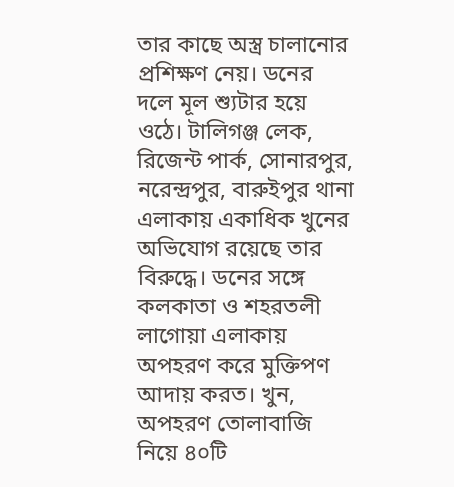তার কাছে অস্ত্র চালানোর প্রশিক্ষণ নেয়। ডনের দলে মূল শ্যুটার হয়ে ওঠে। টালিগঞ্জ লেক, রিজেন্ট পার্ক, সোনারপুর, নরেন্দ্রপুর, বারুইপুর থানা এলাকায় একাধিক খুনের অভিযোগ রয়েছে তার বিরুদ্ধে। ডনের সঙ্গে কলকাতা ও শহরতলী লাগোয়া এলাকায় অপহরণ করে মুক্তিপণ আদায় করত। খুন, অপহরণ তোলাবাজি নিয়ে ৪০টি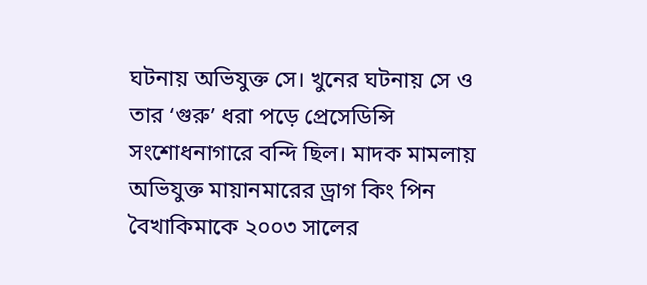ঘটনায় অভিযুক্ত সে। খুনের ঘটনায় সে ও তার ‘গুরু’ ধরা পড়ে প্রেসেডিন্সি সংশোধনাগারে বন্দি ছিল। মাদক মামলায় অভিযুক্ত মায়ানমারের ড্রাগ কিং পিন বৈখাকিমাকে ২০০৩ সালের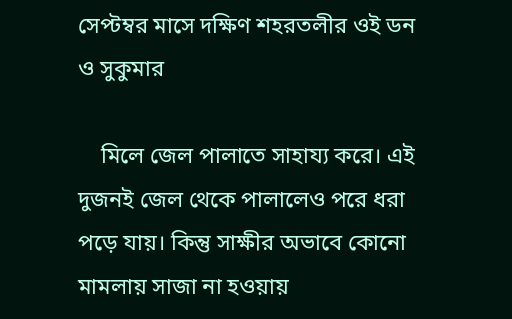সেপ্টম্বর মাসে দক্ষিণ শহরতলীর ওই ডন ও সুকুমার

    মিলে জেল পালাতে সাহায্য করে। এই দুজনই জেল থেকে পালালেও পরে ধরা পড়ে যায়। কিন্তু সাক্ষীর অভাবে কোনো মামলায় সাজা না হওয়ায়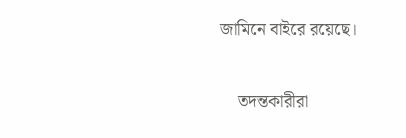জামিনে বাইরে রয়েছে।

    তদন্তকারীরা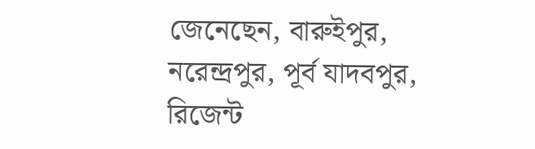জেনেছেন, বারুইপুর, নরেন্দ্রপুর, পূর্ব যাদবপুর, রিজেন্ট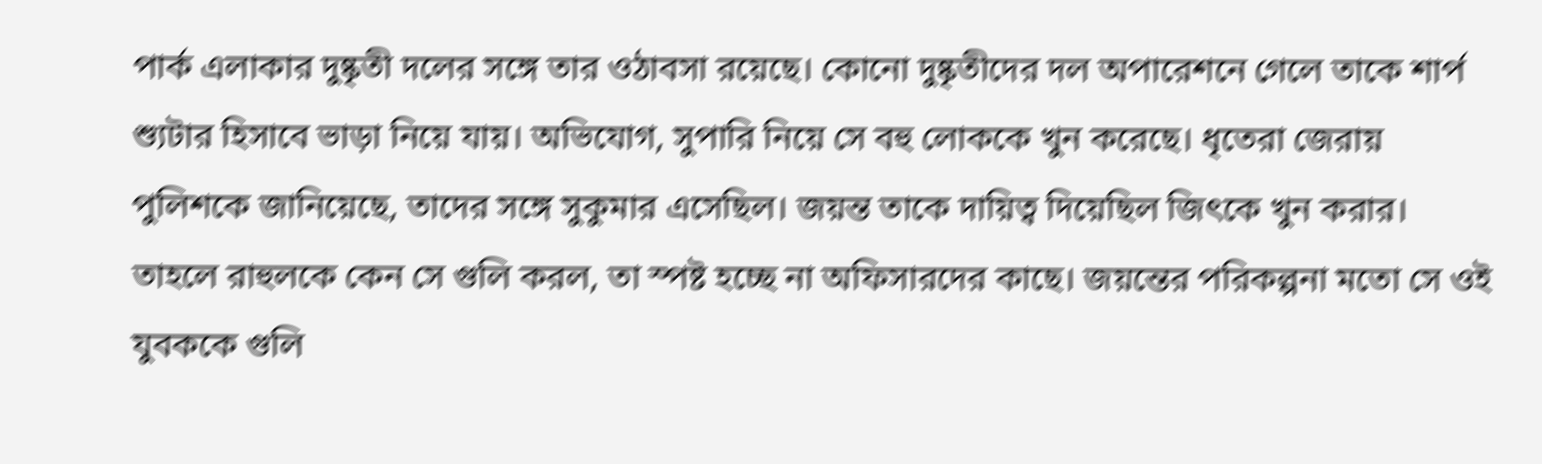পার্ক এলাকার দুষ্কৃতী দলের সঙ্গে তার ওঠাবসা রয়েছে। কোনো দুষ্কৃতীদের দল অপারেশনে গেলে তাকে শার্প শ্যুটার হিসাবে ভাড়া নিয়ে যায়। অভিযোগ, সুপারি নিয়ে সে বহু লোককে খুন করেছে। ধৃতেরা জেরায় পুলিশকে জানিয়েছে, তাদের সঙ্গে সুকুমার এসেছিল। জয়ন্ত তাকে দায়িত্ব দিয়েছিল জিৎকে খুন করার। তাহলে রাহুলকে কেন সে গুলি করল, তা স্পষ্ট হচ্ছে না অফিসারদের কাছে। জয়ন্তের পরিকল্পনা মতো সে ওই যুবককে গুলি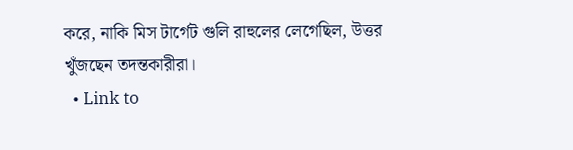করে, নাকি মিস টার্গেট গুলি রাহুলের লেগেছিল, উত্তর খুঁজছেন তদন্তকারীরা।
  • Link to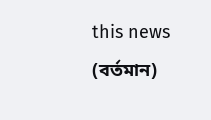this news (বর্তমান)